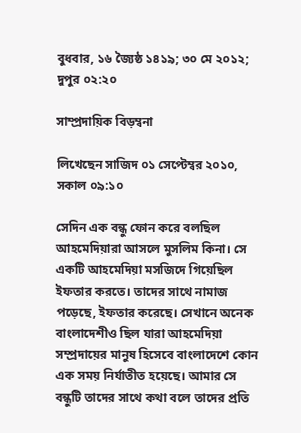বুধবার, ১৬ জ্যৈষ্ঠ ১৪১৯; ৩০ মে ২০১২; দুপুর ০২:২০

সাম্প্রদায়িক বিড়ম্বনা

লিখেছেন সাজিদ ০১ সেপ্টেম্বর ২০১০, সকাল ০৯:১০

সেদিন এক বন্ধু ফোন করে বলছিল আহমেদিয়ারা আসলে মুসলিম কিনা। সে একটি আহমেদিয়া মসজিদে গিয়েছিল ইফতার করতে। তাদের সাথে নামাজ পড়েছে, ইফতার করেছে। সেখানে অনেক বাংলাদেশীও ছিল যারা আহমেদিয়া সম্প্রদায়ের মানুষ হিসেবে বাংলাদেশে কোন এক সময় নির্যাতীত হয়েছে। আমার সে বন্ধুটি তাদের সাথে কথা বলে তাদের প্রতি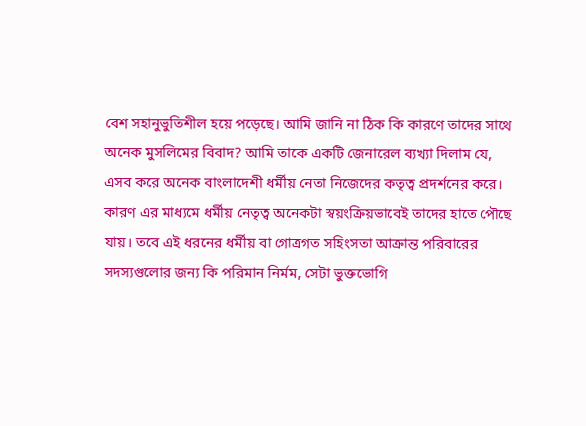বেশ সহানুভুতিশীল হয়ে পড়েছে। আমি জানি না ঠিক কি কারণে তাদের সাথে অনেক মুসলিমের বিবাদ? আমি তাকে একটি জেনারেল ব্যখ্যা দিলাম যে, এসব করে অনেক বাংলাদেশী ধর্মীয় নেতা নিজেদের কতৃত্ব প্রদর্শনের করে। কারণ এর মাধ্যমে ধর্মীয় নেতৃত্ব অনেকটা স্বয়ংক্রিয়ভাবেই তাদের হাতে পৌছে যায়। তবে এই ধরনের ধর্মীয় বা গোত্রগত সহিংসতা আক্রান্ত পরিবারের সদস্যগুলোর জন্য কি পরিমান নির্মম, সেটা ভুক্তভোগি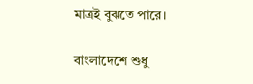মাত্রই বুঝতে পারে।

বাংলাদেশে শুধু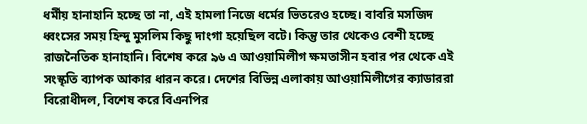ধর্মীয় হানাহানি হচ্ছে তা না, এই হামলা নিজে ধর্মের ভিতরেও হচ্ছে। বাবরি মসজিদ ধ্বংসের সময় হিন্দু মুসলিম কিছু দাংগা হয়েছিল বটে। কিন্তু তার থেকেও বেশী হচ্ছে রাজনৈতিক হানাহানি। বিশেষ করে ৯৬ এ আওয়ামিলীগ ক্ষমতাসীন হবার পর থেকে এই সংস্কৃতি ব্যাপক আকার ধারন করে। দেশের বিভিন্ন এলাকায় আওয়ামিলীগের ক্যাডাররা বিরোধীদল, বিশেষ করে বিএনপির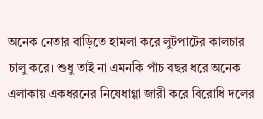অনেক নেতার বাড়িতে হামলা করে লুটপাটের কালচার চালু করে। শুধু তাই না এমনকি পাঁচ বছর ধরে অনেক এলাকায় একধরনের নিষেধাগ্গা জারী করে বিরোধি দলের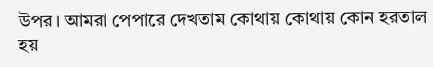উপর। আমরা পেপারে দেখতাম কোথায় কোথায় কোন হরতাল হয়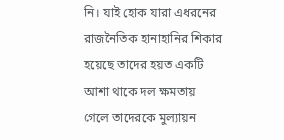নি। যাই হোক যারা এধরনের রাজনৈতিক হানাহানির শিকার হয়েছে তাদের হয়ত একটি আশা থাকে দল ক্ষমতায় গেলে তাদেরকে মুল্যায়ন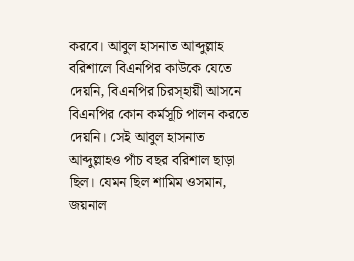করবে। আবুল হাসনাত আব্দুল্লাহ বরিশালে বিএনপির কাউকে যেতে দেয়নি, বিএনপির চিরস্হায়ী আসনে বিএনপির কোন কর্মসূচি পালন করতে দেয়নি। সেই আবুল হাসনাত আব্দুল্লাহও পাঁচ বছর বরিশাল ছাড়া ছিল। যেমন ছিল শামিম ওসমান, জয়নাল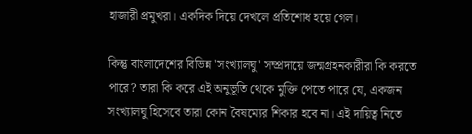হাজারী প্রমুখরা। একদিক দিয়ে দেখলে প্রতিশোধ হয়ে গেল।

কিন্তু বাংলাদেশের বিভিন্ন 'সংখ্যালঘু' সম্প্রদায়ে জন্মগ্রহনকারীরা কি করতে পারে? তারা কি করে এই অনুভূতি থেকে মুক্তি পেতে পারে যে, একজন সংখ্যালঘু হিসেবে তারা কোন বৈষম্যের শিকার হবে না। এই দায়িত্ব নিতে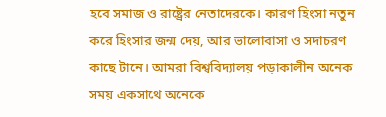হবে সমাজ ও রাষ্ট্রের নেতাদেরকে। কারণ হিংসা নতুন করে হিংসার জন্ম দেয়, আর ভালোবাসা ও সদাচরণ কাছে টানে। আমরা বিশ্ববিদ্যালয় পড়াকালীন অনেক সময় একসাথে অনেকে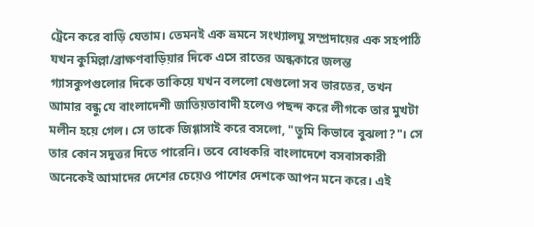ট্রেনে করে বাড়ি যেতাম। তেমনই এক ভ্রমনে সংখ্যালঘু সম্প্রদায়ের এক সহপাঠি যখন কুমিল্লা/ব্রাক্ষণবাড়িয়ার দিকে এসে রাতের অন্ধকারে জলন্ত গ্যাসকুপগুলোর দিকে তাকিয়ে যখন বললো ষেগুলো সব ভারতের, তখন আমার বন্ধু যে বাংলাদেশী জাতিয়তাবাদী হলেও পছন্দ করে লীগকে তার মুখটা মলীন হয়ে গেল। সে তাকে জিগ্গাসাই করে বসলো, "তুমি কিভাবে বুঝলা?"। সে তার কোন সদুত্তর দিতে পারেনি। তবে বোধকরি বাংলাদেশে বসবাসকারী অনেকেই আমাদের দেশের চেয়েও পাশের দেশকে আপন মনে করে। এই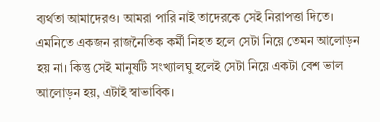ব্যর্থতা আমাদেরও। আমরা পারি নাই তাদেরকে সেই নিরাপত্তা দিতে। এমনিতে একজন রাজনৈতিক কর্মী নিহত হলে সেটা নিয়ে তেমন আলোড়ন হয় না। কিন্তু সেই মানুষটি সংখ্যালঘু হলেই সেটা নিয়ে একটা বেশ ভাল আলোড়ন হয়, এটাই স্বাভাবিক।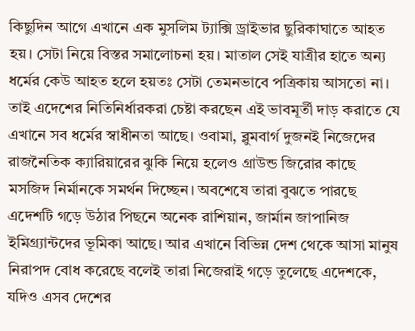কিছুদিন আগে এখানে এক মুসলিম ট্যাক্সি ড্রাইভার ছুরিকাঘাতে আহত হয়। সেটা নিয়ে বিস্তর সমালোচনা হয়। মাতাল সেই যাত্রীর হাতে অন্য ধর্মের কেউ আহত হলে হয়তঃ সেটা তেমনভাবে পত্রিকায় আসতো না। তাই এদেশের নিতিনির্ধারকরা চেষ্টা করছেন এই ভাবমূর্তী দাড় করাতে যে এখানে সব ধর্মের স্বাধীনতা আছে। ওবামা, ব্লুমবার্গ দুজনই নিজেদের রাজনৈতিক ক্যারিয়ারের ঝুকি নিয়ে হলেও গ্রাউন্ড জিরোর কাছে মসজিদ নির্মানকে সমর্থন দিচ্ছেন। অবশেষে তারা বুঝতে পারছে এদেশটি গড়ে উঠার পিছনে অনেক রাশিয়ান, জার্মান জাপানিজ ইমিগ্র্যান্টদের ভূমিকা আছে। আর এখানে বিভিন্ন দেশ থেকে আসা মানুষ নিরাপদ বোধ করেছে বলেই তারা নিজেরাই গড়ে তুলেছে এদেশকে, যদিও এসব দেশের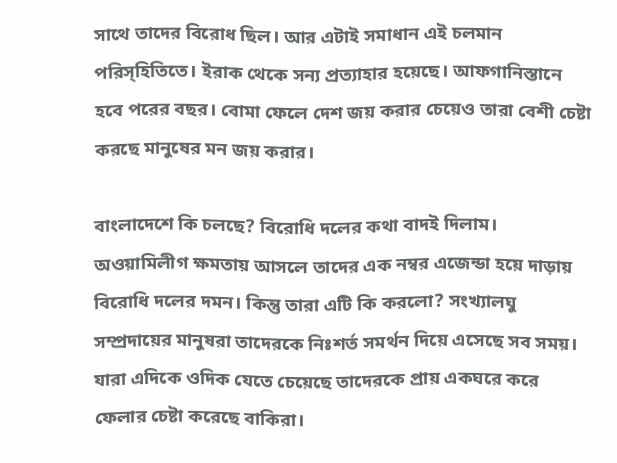সাথে তাদের বিরোধ ছিল। আর এটাই সমাধান এই চলমান পরিস্হিতিতে। ইরাক থেকে সন্য প্রত্যাহার হয়েছে। আফগানিস্তানে হবে পরের বছর। বোমা ফেলে দেশ জয় করার চেয়েও তারা বেশী চেষ্টা করছে মানুষের মন জয় করার।

বাংলাদেশে কি চলছে? বিরোধি দলের কথা বাদই দিলাম। অওয়ামিলীগ ক্ষমতায় আসলে তাদের এক নম্বর এজেন্ডা হয়ে দাড়ায় বিরোধি দলের দমন। কিন্তু তারা এটি কি করলো? সংখ্যালঘু সম্প্রদায়ের মানুষরা তাদেরকে নিঃশর্ত সমর্থন দিয়ে এসেছে সব সময়। যারা এদিকে ওদিক যেতে চেয়েছে তাদেরকে প্রায় একঘরে করে ফেলার চেষ্টা করেছে বাকিরা।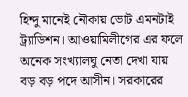হিন্দু মানেই নৌকায় ভোট এমনটাই ট্র‍্যাডিশন। আওয়ামিলীগের এর ফলে অনেক সংখ্যালঘু নেতা দেখা যায় বড় বড় পদে আসীন। সরকারের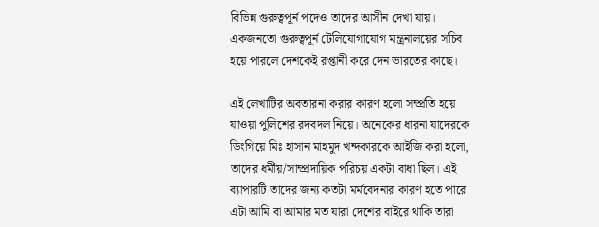বিভিন্ন গুরুত্বপূর্ন পদেও তাদের আসীন দেখা যায়। একজনতো গুরুত্বপূর্ন টেলিযোগাযোগ মন্ত্রনালয়ের সচিব হয়ে পারলে দেশকেই রপ্তানী করে দেন ভারতের কাছে।

এই লেখাটির অবতারনা করার কারণ হলো সম্প্রতি হয়ে যাওয়া পুলিশের রদবদল নিয়ে। অনেকের ধারনা যাদেরকে ডিংগিয়ে মিঃ হাসান মাহমুদ খন্দকারকে আইজি করা হলো, তাদের ধর্মীয়/সাম্প্রদায়িক পরিচয় একটা বাধা ছিল। এই ব্যাপারটি তাদের জন্য কতটা মর্মবেদনার কারণ হতে পারে এটা আমি বা আমার মত যারা দেশের বাইরে থাকি তারা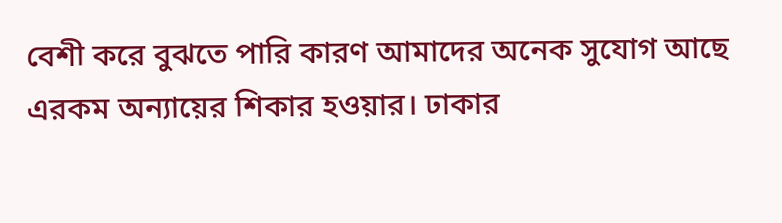বেশী করে বুঝতে পারি কারণ আমাদের অনেক সুযোগ আছে এরকম অন্যায়ের শিকার হওয়ার। ঢাকার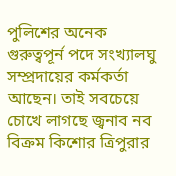পুলিশের অনেক গুরুত্বপূর্ন পদে সংখ্যালঘু সম্প্রদায়ের কর্মকর্তা আছেন। তাই সবচেয়ে চোখে লাগছে জ্বনাব নব বিক্রম কিশোর ত্রিপুরার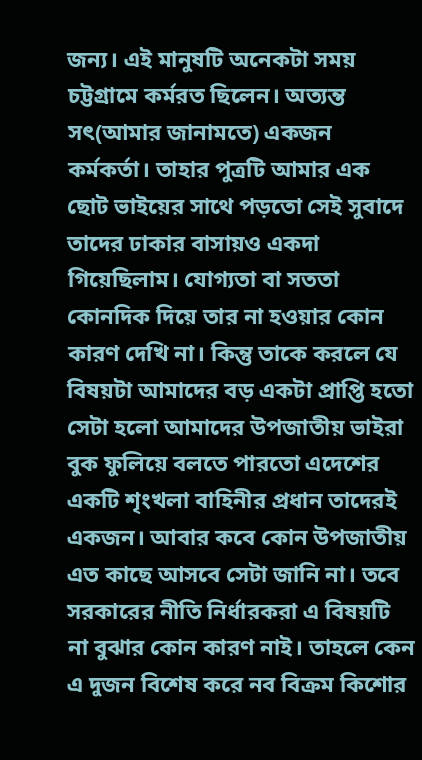জন্য। এই মানুষটি অনেকটা সময় চট্টগ্রামে কর্মরত ছিলেন। অত্যন্ত সৎ(আমার জানামতে) একজন কর্মকর্তা। তাহার পুত্রটি আমার এক ছোট ভাইয়ের সাথে পড়তো সেই সুবাদে তাদের ঢাকার বাসায়ও একদা গিয়েছিলাম। যোগ্যতা বা সততা কোনদিক দিয়ে তার না হওয়ার কোন কারণ দেখি না। কিন্তু তাকে করলে যে বিষয়টা আমাদের বড় একটা প্রাপ্তি হতো সেটা হলো আমাদের উপজাতীয় ভাইরা বুক ফুলিয়ে বলতে পারতো এদেশের একটি শৃংখলা বাহিনীর প্রধান তাদেরই একজন। আবার কবে কোন উপজাতীয় এত কাছে আসবে সেটা জানি না। তবে সরকারের নীতি নির্ধারকরা এ বিষয়টি না বুঝার কোন কারণ নাই। তাহলে কেন এ দুজন বিশেষ করে নব বিক্রম কিশোর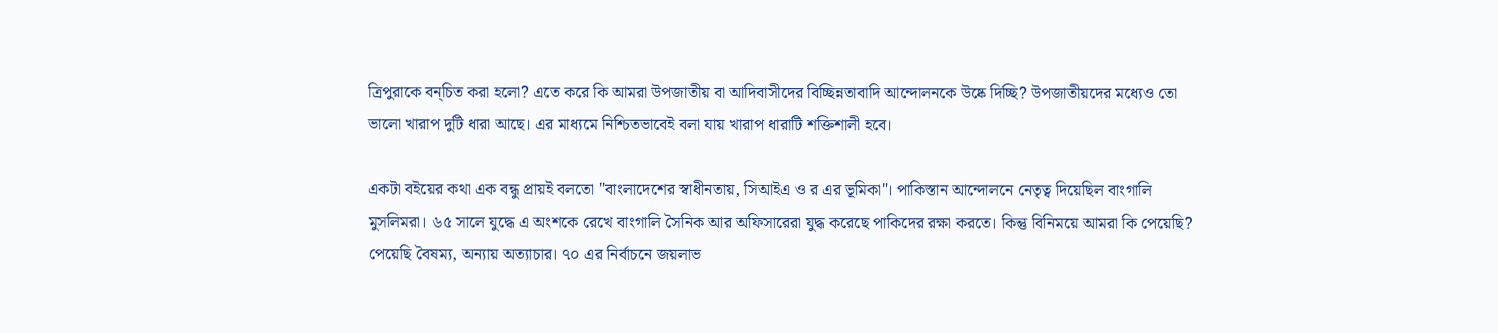ত্রিপুরাকে বন্চিত করা হলো? এতে করে কি আমরা উপজাতীয় বা আদিবাসীদের বিচ্ছিন্নতাবাদি আন্দোলনকে উষ্কে দিচ্ছি? উপজাতীয়দের মধ্যেও তো ভালো খারাপ দুটি ধারা আছে। এর মাধ্যমে নিশ্চিতভাবেই বলা যায় খারাপ ধারাটি শক্তিশালী হবে।

একটা বইয়ের কথা এক বন্ধু প্রায়ই বলতো "বাংলাদেশের স্বাধীনতায়, সিআইএ ও র এর ভূমিকা"। পাকিস্তান আন্দোলনে নেতৃত্ব দিয়েছিল বাংগালি মুসলিমরা। ৬৫ সালে যুদ্ধে এ অংশকে রেখে বাংগালি সৈনিক আর অফিসারেরা যুদ্ধ করেছে পাকিদের রক্ষা করতে। কিন্তু বিনিময়ে আমরা কি পেয়েছি? পেয়েছি বৈষম্য, অন্যায় অত্যাচার। ৭০ এর নির্বাচনে জয়লাভ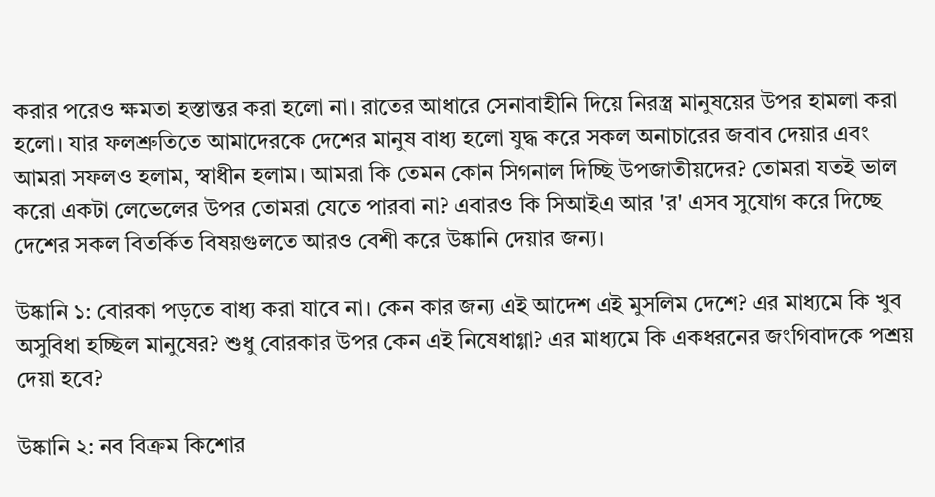করার পরেও ক্ষমতা হস্তান্তর করা হলো না। রাতের আধারে সেনাবাহীনি দিয়ে নিরস্ত্র মানুষয়ের উপর হামলা করা হলো। যার ফলশ্রুতিতে আমাদেরকে দেশের মানুষ বাধ্য হলো যুদ্ধ করে সকল অনাচারের জবাব দেয়ার এবং আমরা সফলও হলাম, স্বাধীন হলাম। আমরা কি তেমন কোন সিগনাল দিচ্ছি উপজাতীয়দের? তোমরা যতই ভাল করো একটা লেভেলের উপর তোমরা যেতে পারবা না? এবারও কি সিআইএ আর 'র' এসব সুযোগ করে দিচ্ছে দেশের সকল বিতর্কিত বিষয়গুলতে আরও বেশী করে উষ্কানি দেয়ার জন্য।

উষ্কানি ১: বোরকা পড়তে বাধ্য করা যাবে না। কেন কার জন্য এই আদেশ এই মুসলিম দেশে? এর মাধ্যমে কি খুব অসুবিধা হচ্ছিল মানুষের? শুধু বোরকার উপর কেন এই নিষেধাগ্গা? এর মাধ্যমে কি একধরনের জংগিবাদকে পশ্রয় দেয়া হবে?

উষ্কানি ২: নব বিক্রম কিশোর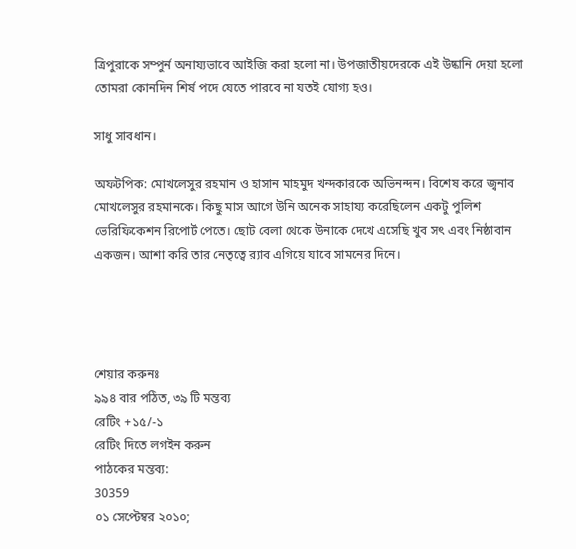ত্রিপুরাকে সম্পুর্ন অনায্যভাবে আইজি করা হলো না। উপজাতীয়দেরকে এই উষ্কানি দেয়া হলো তোমরা কোনদিন শির্ষ পদে যেতে পারবে না যতই যোগ্য হও।

সাধু সাবধান।

অফটপিক: মোখলেসুর রহমান ও হাসান মাহমুদ খন্দকারকে অভিনন্দন। বিশেষ করে জ্বনাব মোখলেসুর রহমানকে। কিছু মাস আগে উনি অনেক সাহায্য করেছিলেন একটু পুলিশ ভেরিফিকেশন রিপোর্ট পেতে। ছোট বেলা থেকে উনাকে দেখে এসেছি খুব সৎ এবং নিষ্ঠাবান একজন। আশা করি তার নেতৃত্বে র‍্যাব এগিয়ে যাবে সামনের দিনে।




শেয়ার করুনঃ
৯৯৪ বার পঠিত, ৩৯ টি মন্তব্য
রেটিং +১৫/-১
রেটিং দিতে লগইন করুন
পাঠকের মন্তব্য:
30359
০১ সেপ্টেম্বর ২০১০;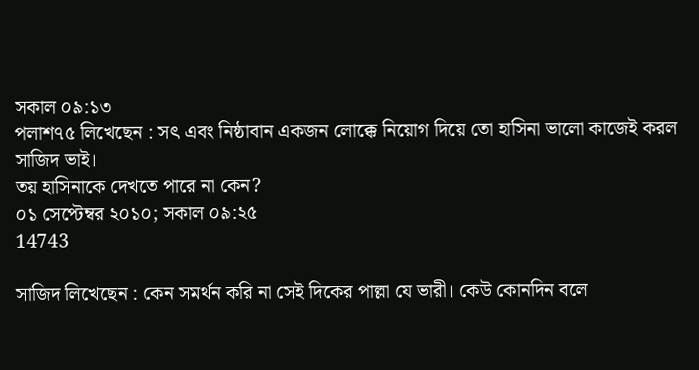সকাল ০৯:১৩
পলাশ৭৫ লিখেছেন : সৎ এবং নিষ্ঠাবান একজন লোক্কে নিয়োগ দিয়ে তো হাসিনা ভালো কাজেই করল সাজিদ ভাই।
তয় হাসিনাকে দেখতে পারে না কেন?
০১ সেপ্টেম্বর ২০১০; সকাল ০৯:২৫
14743

সাজিদ লিখেছেন : কেন সমর্থন করি না সেই দিকের পাল্লা যে ভারী। কেউ কোনদিন বলে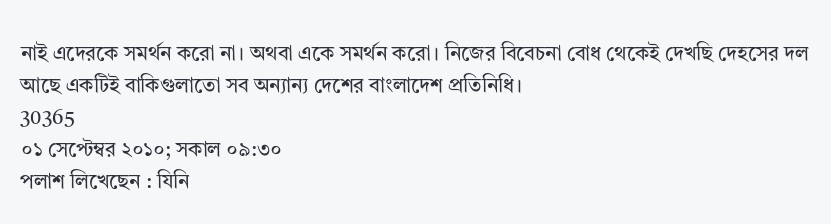নাই এদেরকে সমর্থন করো না। অথবা একে সমর্থন করো। নিজের বিবেচনা বোধ থেকেই দেখছি দেহসের দল আছে একটিই বাকিগুলাতো সব অন্যান্য দেশের বাংলাদেশ প্রতিনিধি।
30365
০১ সেপ্টেম্বর ২০১০; সকাল ০৯:৩০
পলাশ লিখেছেন : যিনি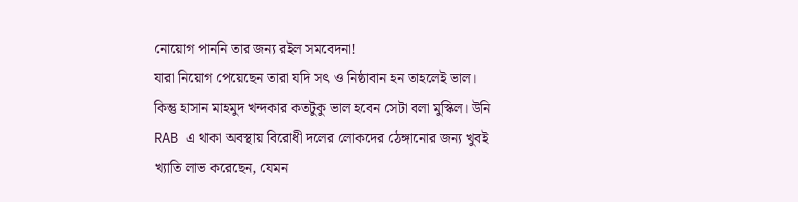নোয়োগ পাননি তার জন্য রইল সমবেদনা!
যারা নিয়োগ পেয়েছেন তারা যদি সৎ ও নিষ্ঠাবান হন তাহলেই ভাল। কিন্তু হাসান মাহমুদ খন্দকার কতটুকু ভাল হবেন সেটা বলা মুস্কিল। উনি RAB এ থাকা অবস্থায় বিরোধী দলের লোকদের ঠেঙ্গানোর জন্য খুবই খ্যাতি লাভ করেছেন, যেমন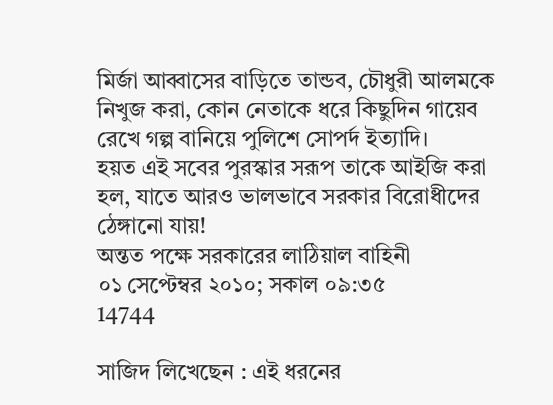মির্জা আব্বাসের বাড়িতে তান্ডব, চৌধুরী আলমকে নিখুজ করা, কোন নেতাকে ধরে কিছুদিন গায়েব রেখে গল্প বানিয়ে পুলিশে সোপর্দ ইত্যাদি।
হয়ত এই সবের পুরস্কার সরূপ তাকে আইজি করা হল, যাতে আরও ভালভাবে সরকার বিরোধীদের ঠেঙ্গানো যায়!
অন্তত পক্ষে সরকারের লাঠিয়াল বাহিনী
০১ সেপ্টেম্বর ২০১০; সকাল ০৯:৩৫
14744

সাজিদ লিখেছেন : এই ধরনের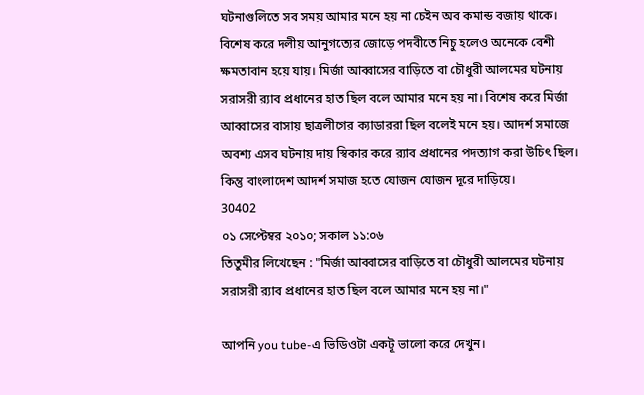ঘটনাগুলিতে সব সময় আমার মনে হয় না চেইন অব কমান্ড বজায় থাকে। বিশেষ করে দলীয় আনুগত্যের জোড়ে পদবীতে নিচু হলেও অনেকে বেশী ক্ষমতাবান হয়ে যায়। মির্জা আব্বাসের বাড়িতে বা চৌধুরী আলমের ঘটনায় সরাসরী র‍্যাব প্রধানের হাত ছিল বলে আমার মনে হয় না। বিশেষ করে মির্জা আব্বাসের বাসায় ছাত্রলীগের ক্যাডাররা ছিল বলেই মনে হয়। আদর্শ সমাজে অবশ্য এসব ঘটনায় দায় স্বিকার করে র‍্যাব প্রধানের পদত্যাগ করা উচিৎ ছিল। কিন্তু বাংলাদেশ আদর্শ সমাজ হতে যোজন যোজন দূরে দাড়িয়ে।
30402
০১ সেপ্টেম্বর ২০১০; সকাল ১১:০৬
তিতুমীর লিখেছেন : "মির্জা আব্বাসের বাড়িতে বা চৌধুরী আলমের ঘটনায় সরাসরী র‍্যাব প্রধানের হাত ছিল বলে আমার মনে হয় না।"

আপনি you tube-এ ভিডিওটা একটূ ভালো করে দেখুন।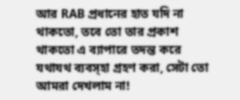আর RAB প্রধানের হাত যদি না থাকতো, তবে তো তার প্রকাশ থাকতো এ ব্যাপারে তদন্ত করে যথাযথ ব্যবস্হা গ্রহণ করা, সেটা তো আমরা দেখলাম না!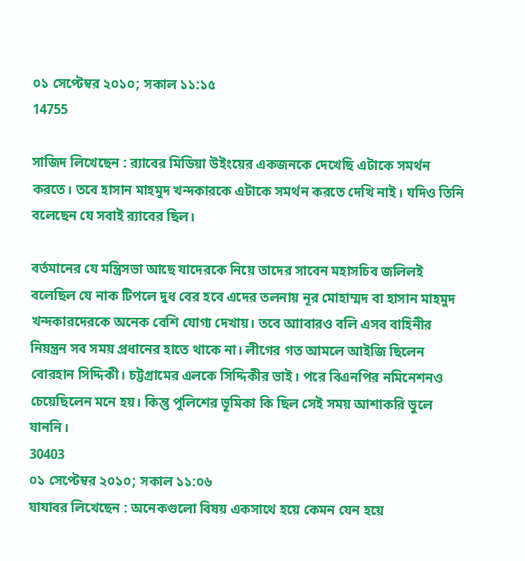০১ সেপ্টেম্বর ২০১০; সকাল ১১:১৫
14755

সাজিদ লিখেছেন : র‍্যাবের মিডিয়া উইংয়ের একজনকে দেখেছি এটাকে সমর্থন করতে। তবে হাসান মাহমুদ খন্দকারকে এটাকে সমর্থন করতে দেখি নাই। যদিও তিনি বলেছেন যে সবাই র‍্যাবের ছিল।

বর্তমানের যে মন্ত্রিসভা আছে যাদেরকে নিয়ে তাদের সাবেন মহাসচিব জলিলই বলেছিল যে নাক টিপলে দুধ বের হবে এদের তলনায় নূর মোহাম্মদ বা হাসান মাহমুদ খন্দকারদেরকে অনেক বেশি যোগ্য দেখায়। তবে আাবারও বলি এসব বাহিনীর নিয়ন্ত্রন সব সময় প্রধানের হাতে থাকে না। লীগের গত আমলে আইজি ছিলেন বোরহান সিদ্দিকী। চট্টগ্রামের এলকে সিদ্দিকীর ভাই। পরে বিএনপির নমিনেশনও চেয়েছিলেন মনে হয়। কিন্তু পুলিশের ভূমিকা কি ছিল সেই সময় আশাকরি ভুলে যাননি।
30403
০১ সেপ্টেম্বর ২০১০; সকাল ১১:০৬
যাযাবর লিখেছেন : অনেকগুলো বিষয় একসাথে হয়ে কেমন যেন হয়ে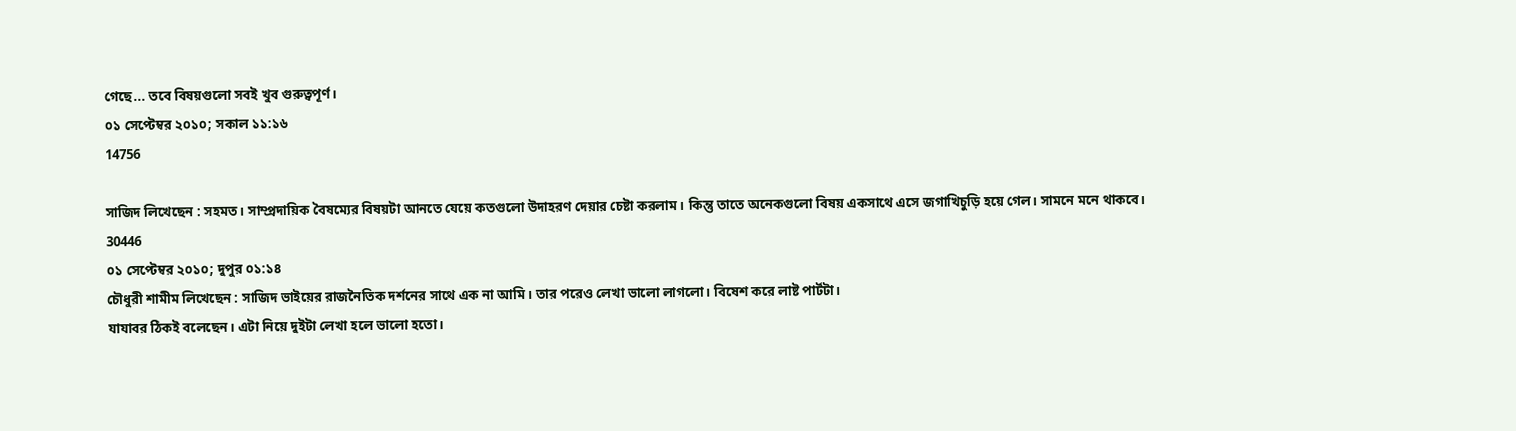গেছে... তবে বিষয়গুলো সবই খুব গুরুত্বপূর্ণ।
০১ সেপ্টেম্বর ২০১০; সকাল ১১:১৬
14756

সাজিদ লিখেছেন : সহমত। সাম্প্রদায়িক বৈষম্যের বিষয়টা আনতে যেয়ে কতগুলো উদাহরণ দেয়ার চেষ্টা করলাম। কিন্তু তাতে অনেকগুলো বিষয় একসাথে এসে জগাখিচুড়ি হয়ে গেল। সামনে মনে থাকবে।
30446
০১ সেপ্টেম্বর ২০১০; দুপুর ০১:১৪
চৌধুরী শামীম লিখেছেন : সাজিদ ভাইয়ের রাজনৈতিক দর্শনের সাথে এক না আমি। তার পরেও লেখা ভালো লাগলো। বিষেশ করে লাষ্ট পার্টটা।
যাযাবর ঠিকই বলেছেন। এটা নিয়ে দুইটা লেখা হলে ভালো হতো।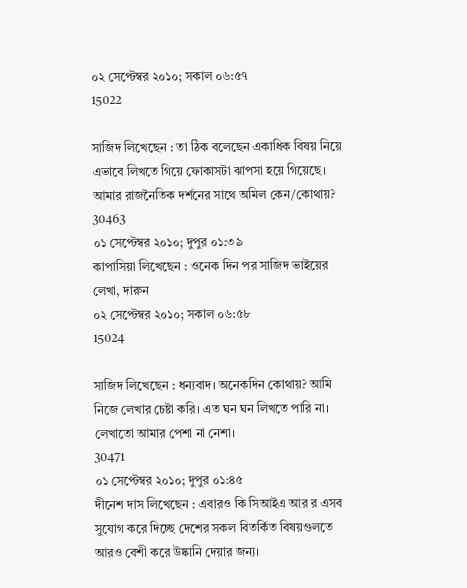০২ সেপ্টেম্বর ২০১০; সকাল ০৬:৫৭
15022

সাজিদ লিখেছেন : তা ঠিক বলেছেন একাধিক বিষয় নিয়ে এভাবে লিখতে গিয়ে ফোকাসটা ঝাপসা হয়ে গিয়েছে।
আমার রাজনৈতিক দর্শনের সাথে অমিল কেন/কোথায়?
30463
০১ সেপ্টেম্বর ২০১০; দুপুর ০১:৩৯
কাপাসিয়া লিখেছেন : ওনেক দিন পর সাজিদ ভাইয়ের লেখা, দারুন
০২ সেপ্টেম্বর ২০১০; সকাল ০৬:৫৮
15024

সাজিদ লিখেছেন : ধন্যবাদ। অনেকদিন কোথায়? আমি নিজে লেখার চেষ্টা করি। এত ঘন ঘন লিখতে পারি না। লেখাতো আমার পেশা না নেশা।
30471
০১ সেপ্টেম্বর ২০১০; দুপুর ০১:৪৫
দীনেশ দাস লিখেছেন : এবারও কি সিআইএ আর র এসব সুযোগ করে দিচ্ছে দেশের সকল বিতর্কিত বিষয়গুলতে আরও বেশী করে উষ্কানি দেয়ার জন্য।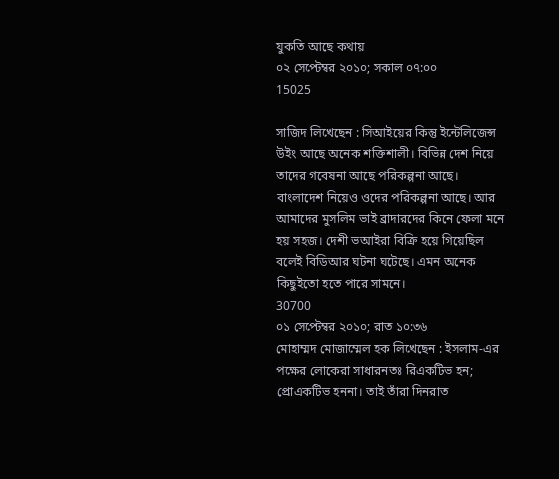যুকতি আছে কথায়
০২ সেপ্টেম্বর ২০১০; সকাল ০৭:০০
15025

সাজিদ লিখেছেন : সিআইয়ের কিন্তু ইন্টেলিজেন্স উইং আছে অনেক শক্তিশালী। বিভিন্ন দেশ নিয়ে তাদের গবেষনা আছে পরিকল্পনা আছে। বাংলাদেশ নিয়েও ওদের পরিকল্পনা আছে। আর আমাদের মুসলিম ভাই ব্রাদারদের কিনে ফেলা মনে হয় সহজ। দেশী ভআইরা বিক্রি হয়ে গিয়েছিল বলেই বিডিআর ঘটনা ঘটেছে। এমন অনেক কিছুইতো হতে পারে সামনে।
30700
০১ সেপ্টেম্বর ২০১০; রাত ১০:৩৬
মোহাম্মদ মোজাম্মেল হক লিখেছেন : ইসলাম-এর পক্ষের লোকেরা সাধারনতঃ রিএকটিভ হন; প্রোএকটিভ হননা। তাই তাঁরা দিনরাত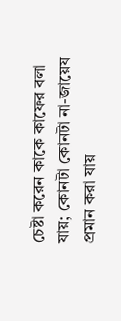চেষ্টা করেন কাকে কাফের বলা যায়; কোনটা কোনটা না-জায়েয প্রমান করা যায়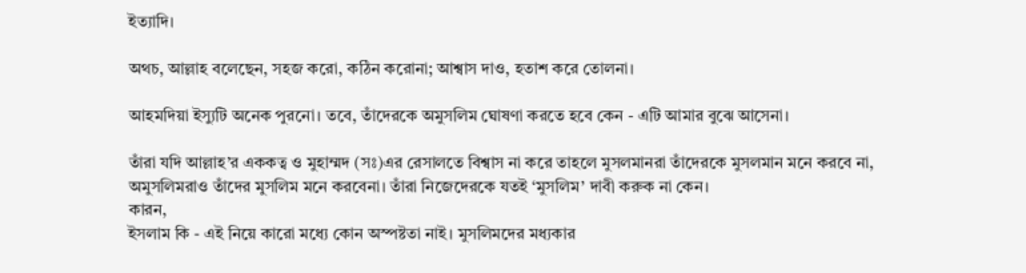ইত্যাদি।

অথচ, আল্লাহ বলেছেন, সহজ করো, কঠিন করোনা; আশ্বাস দাও, হতাশ করে তোলনা।

আহমদিয়া ইস্যুটি অনেক পুরনো। তবে, তাঁদেরকে অমুসলিম ঘোষণা করতে হবে কেন - এটি আমার বুঝে আসেনা।

তাঁরা যদি আল্লাহ’র এককত্ব ও মুহাম্মদ (সঃ)এর রেসালতে বিশ্বাস না করে তাহলে মুসলমানরা তাঁদেরকে মুসলমান মনে করবে না, অমুসলিমরাও তাঁদের মুসলিম মনে করবেনা। তাঁরা নিজেদেরকে যতই ‘মুসলিম’ দাবী করুক না কেন।
কারন,
ইসলাম কি - এই নিয়ে কারো মধ্যে কোন অস্পষ্টতা নাই। মুসলিমদের মধ্যকার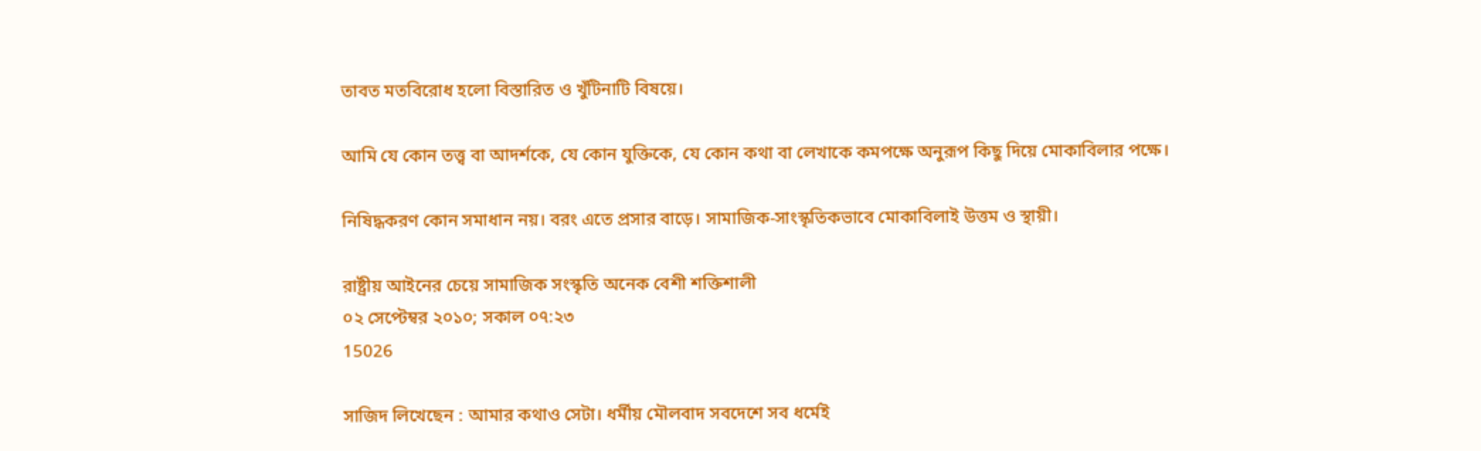তাবত মতবিরোধ হলো বিস্তারিত ও খুঁটিনাটি বিষয়ে।

আমি যে কোন তত্ত্ব বা আদর্শকে, যে কোন যুক্তিকে, যে কোন কথা বা লেখাকে কমপক্ষে অনুরূপ কিছু দিয়ে মোকাবিলার পক্ষে।

নিষিদ্ধকরণ কোন সমাধান নয়। বরং এতে প্রসার বাড়ে। সামাজিক-সাংস্কৃতিকভাবে মোকাবিলাই উত্তম ও স্থায়ী।

রাষ্ট্রীয় আইনের চেয়ে সামাজিক সংস্কৃতি অনেক বেশী শক্তিশালী
০২ সেপ্টেম্বর ২০১০; সকাল ০৭:২৩
15026

সাজিদ লিখেছেন : আমার কথাও সেটা। ধর্মীয় মৌলবাদ সবদেশে সব ধর্মেই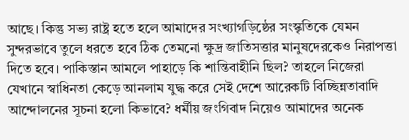আছে। কিন্তু সভ্য রাষ্ট্র হতে হলে আমাদের সংখ্যাগড়িষ্ঠের সংস্কৃতিকে যেমন সুন্দরভাবে তুলে ধরতে হবে ঠিক তেমনো ক্ষুদ্র জাতিসত্তার মানুষদেরকেও নিরাপত্তা দিতে হবে। পাকিস্তান আমলে পাহাড়ে কি শান্তিবাহীনি ছিল? তাহলে নিজেরা যেখানে স্বাধিনতা কেড়ে আনলাম যুদ্ধ করে সেই দেশে আরেকটি বিচ্ছিন্নতাবাদি আন্দোলনের সূচনা হলো কিভাবে? ধর্মীয় জংগিবাদ নিয়েও আমাদের অনেক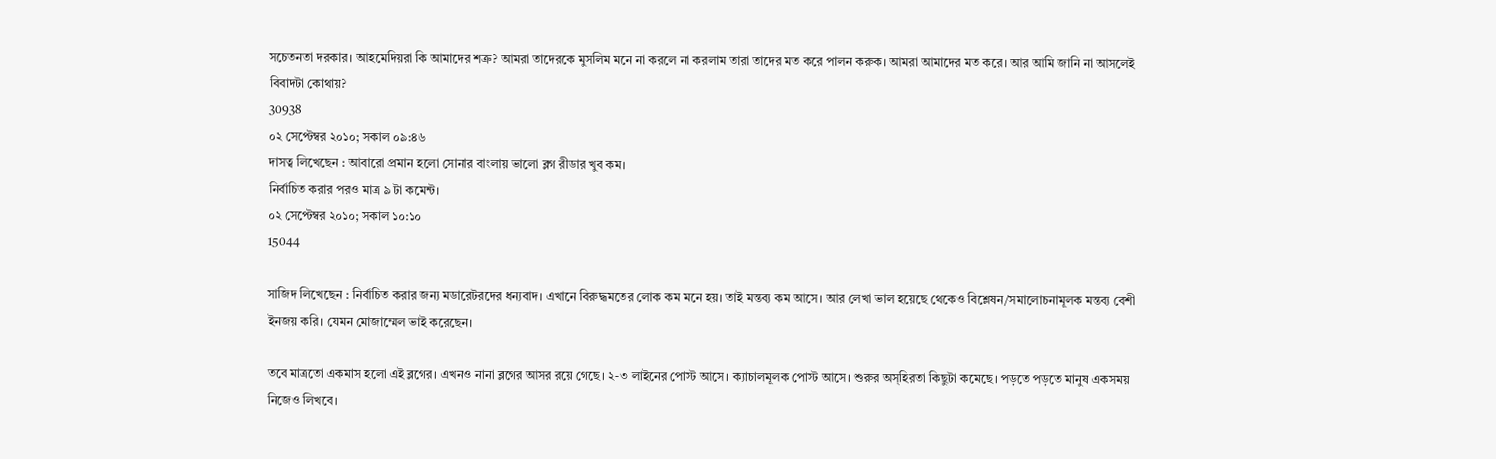সচেতনতা দরকার। আহমেদিয়রা কি আমাদের শত্রু? আমরা তাদেরকে মুসলিম মনে না করলে না করলাম তারা তাদের মত করে পালন করুক। আমরা আমাদের মত করে। আর আমি জানি না আসলেই বিবাদটা কোথায়?
30938
০২ সেপ্টেম্বর ২০১০; সকাল ০৯:৪৬
দাসত্ব লিখেছেন : আবারো প্রমান হলো সোনার বাংলায় ভালো ব্লগ রীডার খুব কম।
নির্বাচিত করার পরও মাত্র ৯ টা কমেন্ট।
০২ সেপ্টেম্বর ২০১০; সকাল ১০:১০
15044

সাজিদ লিখেছেন : নির্বাচিত করার জন্য মডারেটরদের ধন্যবাদ। এখানে বিরুদ্ধমতের লোক কম মনে হয়। তাই মন্তব্য কম আসে। আর লেখা ভাল হয়েছে থেকেও বিশ্লেষন/সমালোচনামূলক মন্তব্য বেশী ইনজয় করি। যেমন মোজাম্মেল ভাই করেছেন।

তবে মাত্রতো একমাস হলো এই ব্লগের। এখনও নানা ব্লগের আসর রয়ে গেছে। ২-৩ লাইনের পোস্ট আসে। ক্যাচালমূলক পোস্ট আসে। শুরুর অস্হিরতা কিছুটা কমেছে। পড়তে পড়তে মানুষ একসময় নিজেও লিখবে।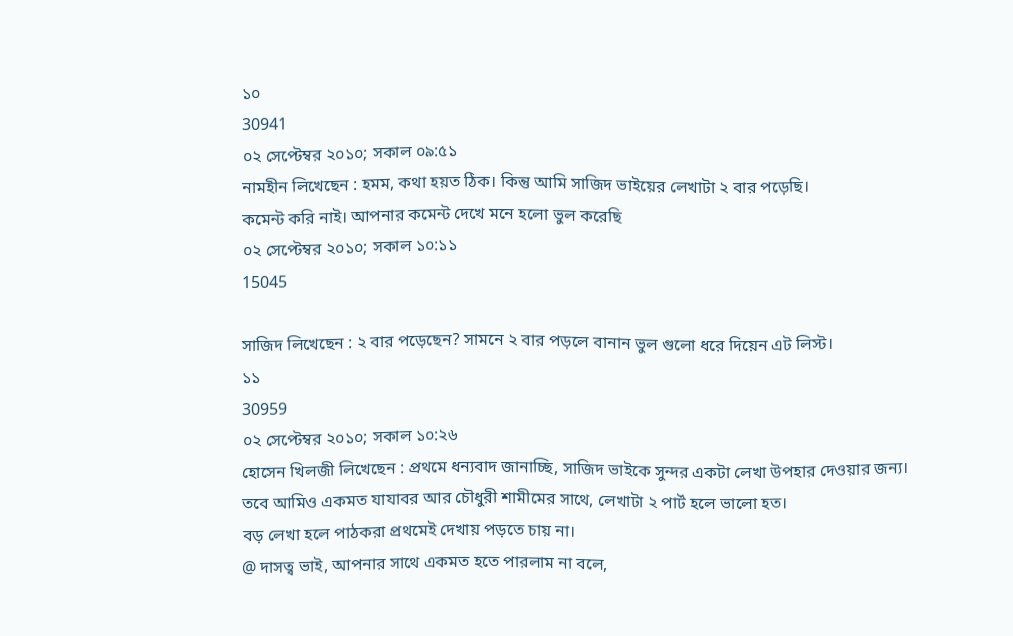১০
30941
০২ সেপ্টেম্বর ২০১০; সকাল ০৯:৫১
নামহীন লিখেছেন : হমম, কথা হয়ত ঠিক। কিন্তু আমি সাজিদ ভাইয়ের লেখাটা ২ বার পড়েছি।
কমেন্ট করি নাই। আপনার কমেন্ট দেখে মনে হলো ভুল করেছি
০২ সেপ্টেম্বর ২০১০; সকাল ১০:১১
15045

সাজিদ লিখেছেন : ২ বার পড়েছেন? সামনে ২ বার পড়লে বানান ভুল গুলো ধরে দিয়েন এট লিস্ট।
১১
30959
০২ সেপ্টেম্বর ২০১০; সকাল ১০:২৬
হোসেন খিলজী লিখেছেন : প্রথমে ধন্যবাদ জানাচ্ছি, সাজিদ ভাইকে সুন্দর একটা লেখা উপহার দেওয়ার জন্য।
তবে আমিও একমত যাযাবর আর চৌধুরী শামীমের সাথে, লেখাটা ২ পার্ট হলে ভালো হত।
বড় লেখা হলে পাঠকরা প্রথমেই দেখায় পড়তে চায় না।
@ দাসত্ব ভাই, আপনার সাথে একমত হতে পারলাম না বলে,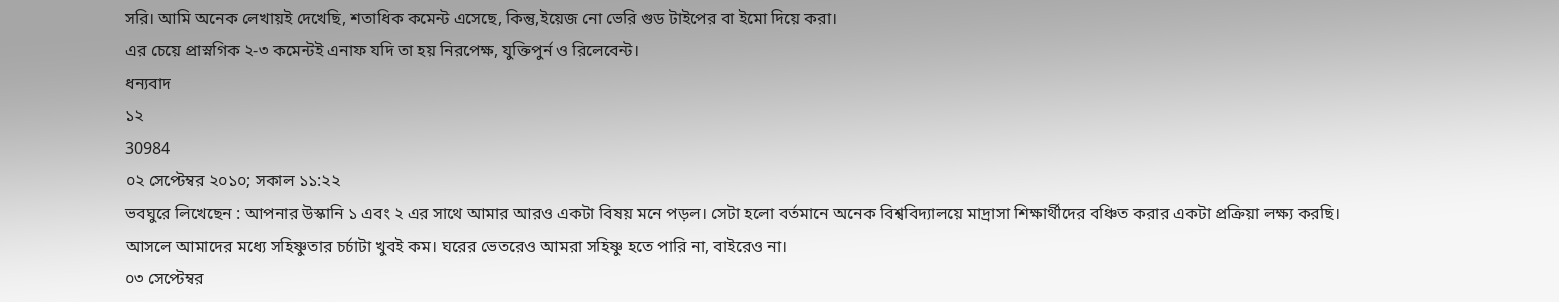সরি। আমি অনেক লেখায়ই দেখেছি, শতাধিক কমেন্ট এসেছে, কিন্তু,ইয়েজ নো ভেরি গুড টাইপের বা ইমো দিয়ে করা।
এর চেয়ে প্রাস্নগিক ২-৩ কমেন্টই এনাফ যদি তা হয় নিরপেক্ষ, যুক্তিপুর্ন ও রিলেবেন্ট।
ধন্যবাদ
১২
30984
০২ সেপ্টেম্বর ২০১০; সকাল ১১:২২
ভবঘুরে লিখেছেন : আপনার উস্কানি ১ এবং ২ এর সাথে আমার আরও একটা বিষয় মনে পড়ল। সেটা হলো বর্তমানে অনেক বিশ্ববিদ্যালয়ে মাদ্রাসা শিক্ষার্থীদের বঞ্চিত করার একটা প্রক্রিয়া লক্ষ্য করছি।
আসলে আমাদের মধ্যে সহিষ্ণুতার চর্চাটা খুবই কম। ঘরের ভেতরেও আমরা সহিষ্ণু হতে পারি না, বাইরেও না।
০৩ সেপ্টেম্বর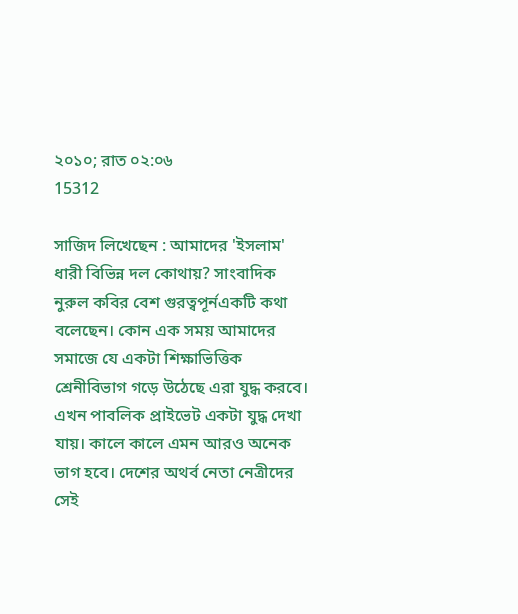২০১০; রাত ০২:০৬
15312

সাজিদ লিখেছেন : আমাদের 'ইসলাম' ধারী বিভিন্ন দল কোথায়? সাংবাদিক নুরুল কবির বেশ গুরত্বপূর্নএকটি কথা বলেছেন। কোন এক সময় আমাদের সমাজে যে একটা শিক্ষাভিত্তিক শ্রেনীবিভাগ গড়ে উঠেছে এরা যুদ্ধ করবে। এখন পাবলিক প্রাইভেট একটা যুদ্ধ দেখা যায়। কালে কালে এমন আরও অনেক ভাগ হবে। দেশের অথর্ব নেতা নেত্রীদের সেই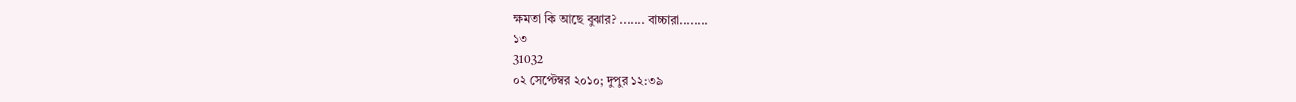ক্ষমতা কি আছে বুঝার? ....... বাচ্চারা........
১৩
31032
০২ সেপ্টেম্বর ২০১০; দুপুর ১২:৩৯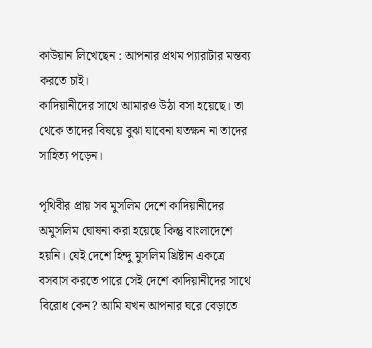কাউয়ান লিখেছেন : আপনার প্রথম প্যারাটার মন্তব্য করতে চাই।
কাদিয়ানীদের সাথে আমারও উঠা বসা হয়েছে। তা থেকে তাদের বিষয়ে বুঝা যাবেনা যতক্ষন না তাদের সাহিত্য পড়েন।

পৃথিবীর প্রায় সব মুসলিম দেশে কাদিয়ানীদের অমুসলিম ঘোষনা করা হয়েছে কিন্তু বাংলাদেশে হয়নি। যেই দেশে হিন্দু মুসলিম খ্রিষ্টান একত্রে বসবাস করতে পারে সেই দেশে কাদিয়ানীদের সাথে বিরোধ কেন? আমি যখন আপনার ঘরে বেড়াতে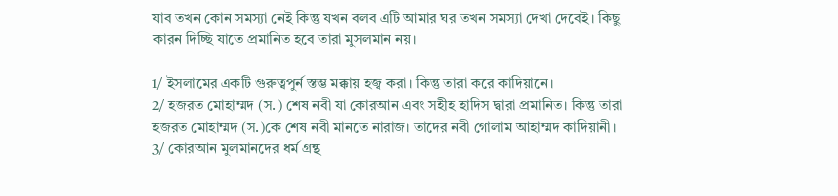যাব তখন কোন সমস্যা নেই কিন্তু যখন বলব এটি আমার ঘর তখন সমস্যা দেখা দেবেই। কিছু কারন দিচ্ছি যাতে প্রমানিত হবে তারা মুসলমান নয়।

1/ ইসলামের একটি গুরুত্বপুর্ন স্তম্ভ মক্কায় হজ্ব করা। কিন্তু তারা করে কাদিয়ানে।
2/ হজরত মোহাম্মদ (স.) শেষ নবী যা কোরআন এবং সহীহ হাদিস দ্বারা প্রমানিত। কিন্তু তারা হজরত মোহাম্মদ (স.)কে শেষ নবী মানতে নারাজ। তাদের নবী গোলাম আহাম্মদ কাদিয়ানী।
3/ কোরআন মুলমানদের ধর্ম গ্রন্থ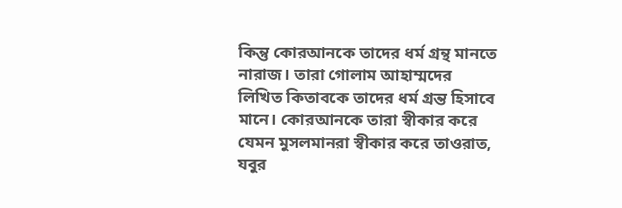কিন্তু কোরআনকে তাদের ধর্ম গ্রন্থ মানতে নারাজ। তারা গোলাম আহাম্মদের লিখিত কিতাবকে তাদের ধর্ম গ্রন্ত হিসাবে মানে। কোরআনকে তারা স্বীকার করে যেমন মুসলমানরা স্বীকার করে তাওরাত, যবুর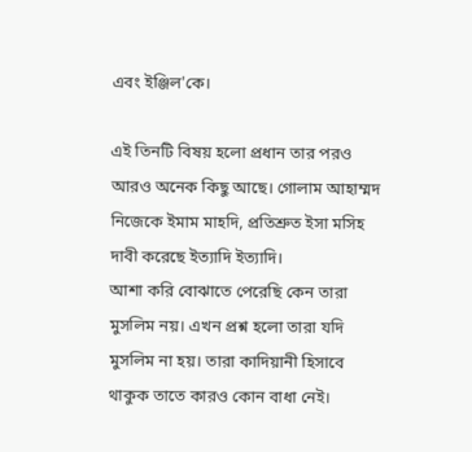এবং ইঞ্জিল'কে।

এই তিনটি বিষয় হলো প্রধান তার পরও আরও অনেক কিছু আছে। গোলাম আহাম্মদ নিজেকে ইমাম মাহদি, প্রতিশ্রুত ইসা মসিহ দাবী করেছে ইত্যাদি ইত্যাদি।
আশা করি বোঝাতে পেরেছি কেন তারা মুসলিম নয়। এখন প্রশ্ন হলো তারা যদি মুসলিম না হয়। তারা কাদিয়ানী হিসাবে থাকুক তাতে কারও কোন বাধা নেই।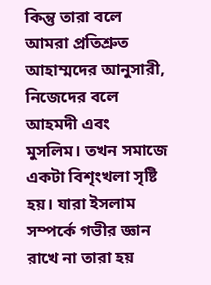কিন্তু তারা বলে আমরা প্রতিশ্রুত আহাম্মদের আনুসারী, নিজেদের বলে আহমদী এবং মুসলিম। তখন সমাজে একটা বিশৃংখলা সৃষ্টি হয়। যারা ইসলাম সম্পর্কে গভীর জ্ঞান রাখে না তারা হয়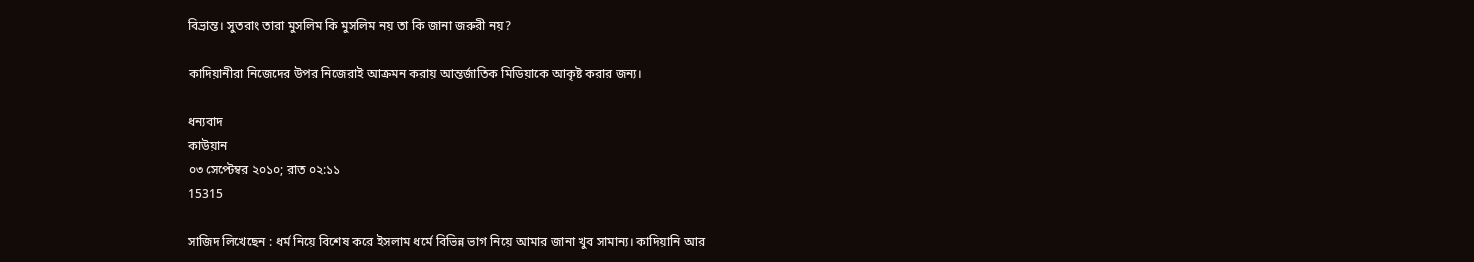বিভ্রান্ত। সুতরাং তারা মুসলিম কি মুসলিম নয় তা কি জানা জরুরী নয়?

কাদিয়ানীরা নিজেদের উপর নিজেরাই আক্রমন করায় আন্তর্জাতিক মিডিয়াকে আকৃষ্ট করার জন্য।

ধন্যবাদ
কাউয়ান
০৩ সেপ্টেম্বর ২০১০; রাত ০২:১১
15315

সাজিদ লিখেছেন : ধর্ম নিয়ে বিশেষ করে ইসলাম ধর্মে বিভিন্ন ভাগ নিয়ে আমার জানা খুব সামান্য। কাদিয়ানি আর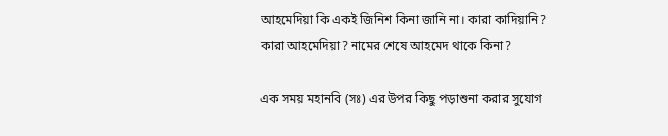আহমেদিয়া কি একই জিনিশ কিনা জানি না। কারা কাদিয়ানি? কারা আহমেদিয়া? নামের শেষে আহমেদ থাকে কিনা?

এক সময় মহানবি (সঃ) এর উপর কিছু পড়াশুনা করার সুযোগ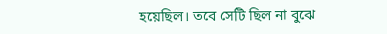হয়েছিল। তবে সেটি ছিল না বুঝে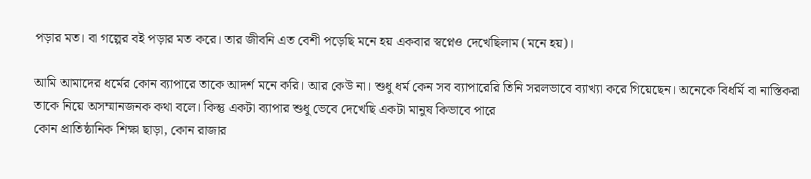পড়ার মত। বা গল্পের বই পড়ার মত করে। তার জীবনি এত বেশী পড়েছি মনে হয় একবার স্বপ্নেও দেখেছিলাম (মনে হয়)।

আমি আমাদের ধর্মের কোন ব্যাপারে তাকে আদর্শ মনে করি। আর কেউ না। শুধু ধর্ম কেন সব ব্যাপারেরি তিনি সরলভাবে ব্যাখ্যা করে গিয়েছেন। অনেকে বিধর্মি বা নাস্তিকরা তাকে নিয়ে অসম্মানজনক কথা বলে। কিন্তু একটা ব্যাপার শুধু ভেবে দেখেছি একটা মানুষ কিভাবে পারে
কোন প্রাতিষ্ঠানিক শিক্ষা ছাড়া, কোন রাজার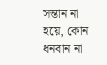সন্তান না হয়ে, কোন ধনবান না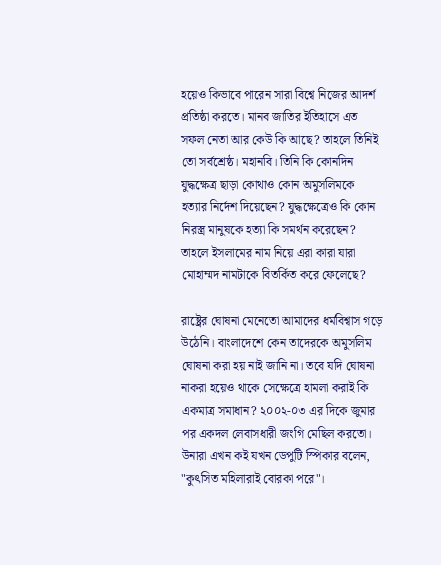হয়েও কিভাবে পারেন সারা বিশ্বে নিজের আদর্শ প্রতিষ্ঠা করতে। মানব জাতির ইতিহাসে এত সফল নেতা আর কেউ কি আছে? তাহলে তিনিই তো সর্বশ্রেষ্ঠ। মহানবি। তিনি কি কোনদিন যুদ্ধক্ষেত্র ছাড়া কোথাও কোন অমুসলিমকে হত্যার নির্দেশ দিয়েছেন? যুদ্ধক্ষেত্রেও কি কোন নিরস্ত্র মানুষকে হত্যা কি সমর্থন করেছেন? তাহলে ইসলামের নাম নিয়ে এরা কারা যারা মোহাম্মদ নামটাকে বিতর্কিত করে ফেলেছে?

রাষ্ট্রের ঘোষনা মেনেতো আমাদের ধর্মবিশ্বাস গড়ে উঠেনি। বাংলাদেশে কেন তাদেরকে অমুসলিম ঘোষনা করা হয় নাই জানি না। তবে যদি ঘোষনা নাকরা হয়েও থাকে সেক্ষেত্রে হামলা করাই কি একমাত্র সমাধান? ২০০২-০৩ এর দিকে জুমার পর একদল লেবাসধারী জংগি মেছিল করতো। উনারা এখন কই যখন ডেপুটি স্পিকার বলেন, "কুৎসিত মহিলারাই বোরকা পরে"।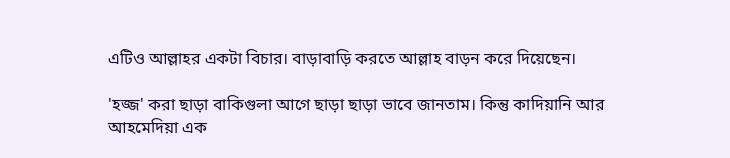এটিও আল্লাহর একটা বিচার। বাড়াবাড়ি করতে আল্লাহ বাড়ন করে দিয়েছেন।

'হজ্জ' করা ছাড়া বাকিগুলা আগে ছাড়া ছাড়া ভাবে জানতাম। কিন্তু কাদিয়ানি আর আহমেদিয়া এক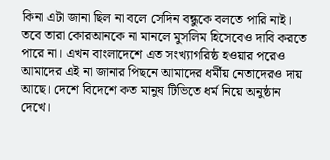কিনা এটা জানা ছিল না বলে সেদিন বন্ধুকে বলতে পারি নাই। তবে তারা কোরআনকে না মানলে মুসলিম হিসেবেও দাবি করতে পারে না। এখন বাংলাদেশে এত সংখ্যাগরিষ্ঠ হওয়ার পরেও আমাদের এই না জানার পিছনে আমাদের ধর্মীয় নেতাদেরও দায় আছে। দেশে বিদেশে কত মানুষ টিভিতে ধর্ম নিয়ে অনুষ্ঠান দেখে।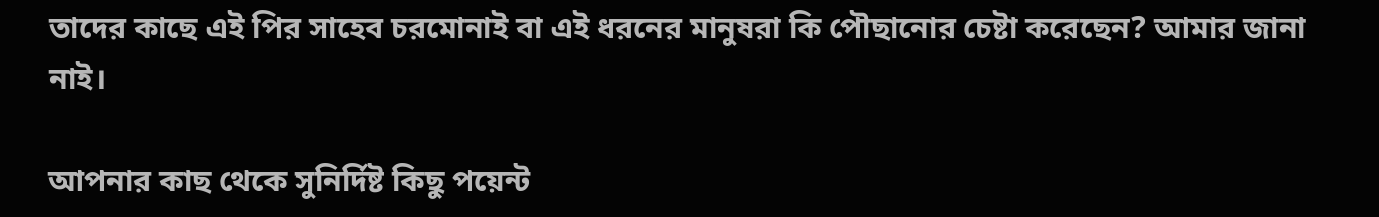তাদের কাছে এই পির সাহেব চরমোনাই বা এই ধরনের মানুষরা কি পৌছানোর চেষ্টা করেছেন? আমার জানা নাই।

আপনার কাছ থেকে সুনির্দিষ্ট কিছু পয়েন্ট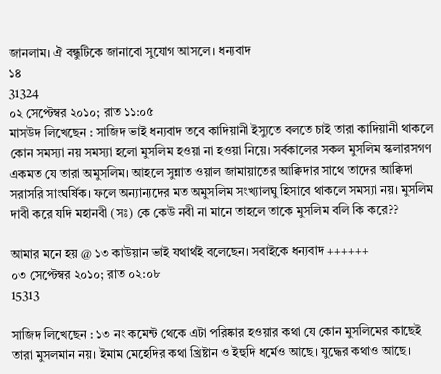জানলাম। ঐ বন্ধুটিকে জানাবো সুযোগ আসলে। ধন্যবাদ
১৪
31324
০২ সেপ্টেম্বর ২০১০; রাত ১১:০৫
মাসউদ লিখেছেন : সাজিদ ভাই ধন্যবাদ তবে কাদিয়ানী ইস্যুতে বলতে চাই তারা কাদিয়ানী থাকলে কোন সমস্যা নয় সমস্যা হলো মুসলিম হওয়া না হওয়া নিয়ে। সর্বকালের সকল মুসলিম স্কলারসগণ একমত যে তারা অমুসলিম। আহলে সুন্নাত ওয়াল জামায়াতের আক্বিদার সাথে তাদের আক্বিদা সরাসরি সাংঘর্ষিক। ফলে অন্যান্যদের মত অমুসলিম সংখ্যালঘু হিসাবে থাকলে সমস্যা নয়। মুসলিম দাবী করে যদি মহানবী (সঃ) কে কেউ নবী না মানে তাহলে তাকে মুসলিম বলি কি করে??

আমার মনে হয় @ ১৩ কাউয়ান ভাই যথার্থই বলেছেন। সবাইকে ধন্যবাদ ++++++
০৩ সেপ্টেম্বর ২০১০; রাত ০২:০৮
15313

সাজিদ লিখেছেন : ১৩ নং কমেন্ট থেকে এটা পরিষ্কার হওয়ার কথা যে কোন মুসলিমের কাছেই তারা মুসলমান নয়। ইমাম মেহেদির কথা খ্রিষ্টান ও ইহুদি ধর্মেও আছে। যুদ্ধের কথাও আছে।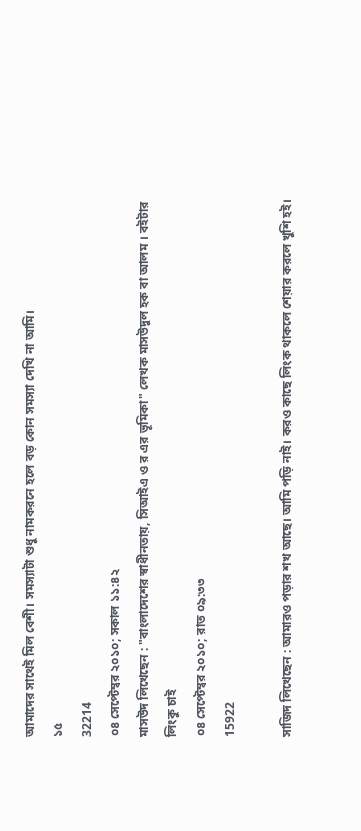আমাদের সাথেই মিল বেশী। সমস্যাটা শুধু নামকরনে হলে বড় কোন সমস্যা দেখি না আমি।
১৫
32214
০৪ সেপ্টেম্বর ২০১০; সকাল ১১:৪২
মাসউদ লিখেছেন : "বাংলাদেশের স্বাধীনতায়, সিআইএ ও র এর ভূমিকা" লেখক মাসউদুল হক বা আলম । বইটার লিংকু চাই
০৪ সেপ্টেম্বর ২০১০; রাত ০৯:৩৩
15922

সাজিদ লিখেছেন : আমারও পড়ার শখ আছে। আমি পড়ি নাই। করও কাছে লিংক থাকলে শেয়ার করলে খুশি হই।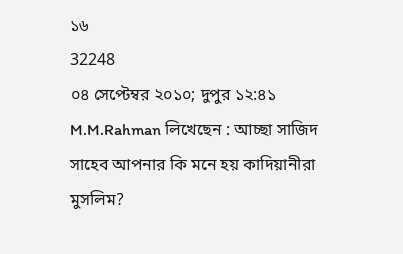১৬
32248
০৪ সেপ্টেম্বর ২০১০; দুপুর ১২:৪১
M.M.Rahman লিখেছেন : আচ্ছা সাজিদ সাহেব আপনার কি মনে হয় কাদিয়ানীরা মুসলিম?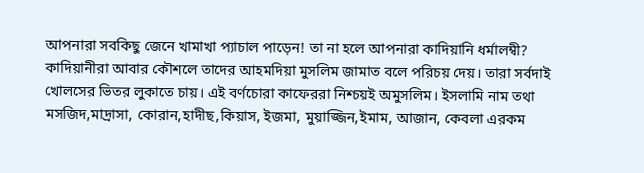আপনারা সবকিছু জেনে খামাখা প্যাচাল পাড়েন! তা না হলে আপনারা কাদিয়ানি ধর্মালম্বী? কাদিয়ানীরা আবার কৌশলে তাদের আহমদিয়া মুসলিম জামাত বলে পরিচয় দেয়। তারা সর্বদাই খোলসের ভিতর লুকাতে চায়। এই বর্ণচোরা কাফেররা নিশ্চয়ই অমুসলিম। ইসলামি নাম তথা মসজিদ,মাদ্রাসা, কোরান,হাদীছ,কিয়াস, ইজমা, মুয়াজ্জিন,ইমাম, আজান, কেবলা এরকম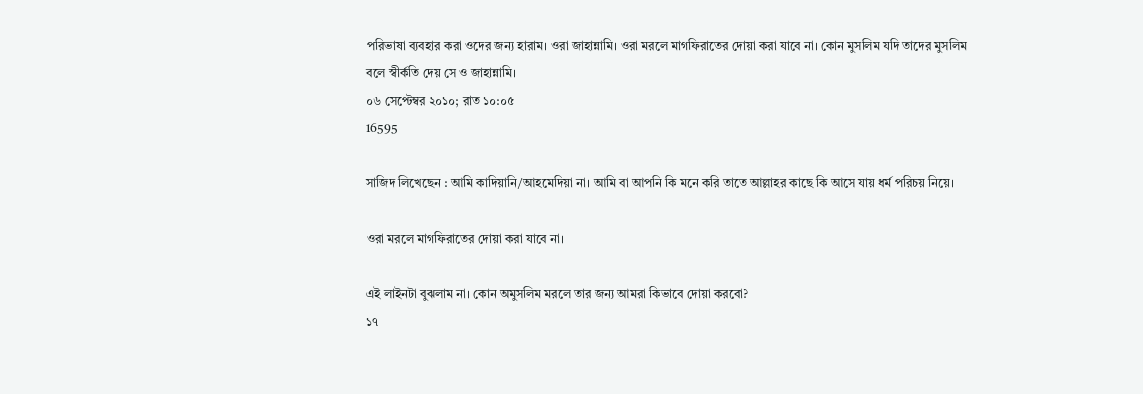পরিভাষা ব্যবহার করা ওদের জন্য হারাম। ওরা জাহান্নামি। ওরা মরলে মাগফিরাতের দোয়া করা যাবে না। কোন মুসলিম যদি তাদের মুসলিম বলে স্বীর্কতি দেয় সে ও জাহান্নামি।
০৬ সেপ্টেম্বর ২০১০; রাত ১০:০৫
16595

সাজিদ লিখেছেন : আমি কাদিয়ানি/আহমেদিয়া না। আমি বা আপনি কি মনে করি তাতে আল্লাহর কাছে কি আসে যায় ধর্ম পরিচয় নিয়ে।

ওরা মরলে মাগফিরাতের দোয়া করা যাবে না।

এই লাইনটা বুঝলাম না। কোন অমুসলিম মরলে তার জন্য আমরা কিভাবে দোয়া করবো?
১৭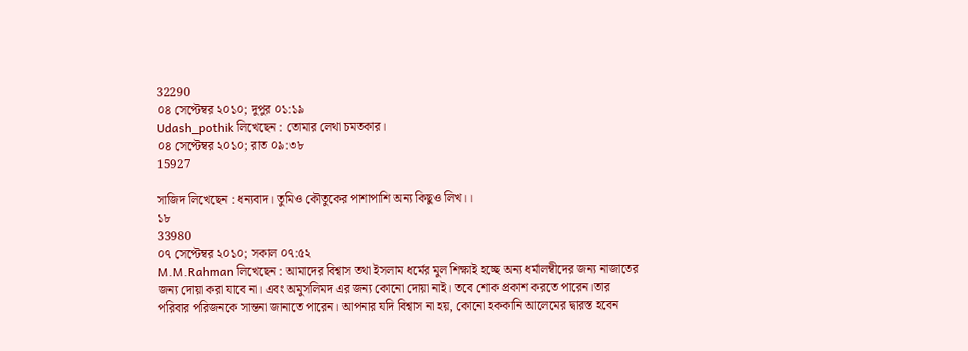32290
০৪ সেপ্টেম্বর ২০১০; দুপুর ০১:১৯
Udash_pothik লিখেছেন : তোমার লেথা চমতকার।
০৪ সেপ্টেম্বর ২০১০; রাত ০৯:৩৮
15927

সাজিদ লিখেছেন : ধন্যবাদ। তুমিও কৌতুকের পাশাপাশি অন্য কিছুও লিখ।।
১৮
33980
০৭ সেপ্টেম্বর ২০১০; সকাল ০৭:৫২
M.M.Rahman লিখেছেন : আমাদের বিশ্বাস তথা ইসলাম ধর্মের মুল শিক্ষাই হচ্ছে অন্য ধর্মালম্বীদের জন্য নাজাতের জন্য দোয়া করা যাবে না। এবং অমুসলিমদ এর জন্য কোনো দোয়া নাই। তবে শোক প্রকাশ করতে পারেন।তার পরিবার পরিজনকে সান্তনা জানাতে পারেন। আপনার যদি বিশ্বাস না হয়, কোনো হককানি আলেমের দ্বারস্ত হবেন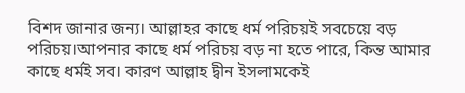বিশদ জানার জন্য। আল্লাহর কাছে ধর্ম পরিচয়ই সবচেয়ে বড় পরিচয়।আপনার কাছে ধর্ম পরিচয় বড় না হতে পারে, কিন্ত আমার কাছে ধর্মই সব। কারণ আল্লাহ দ্বীন ইসলামকেই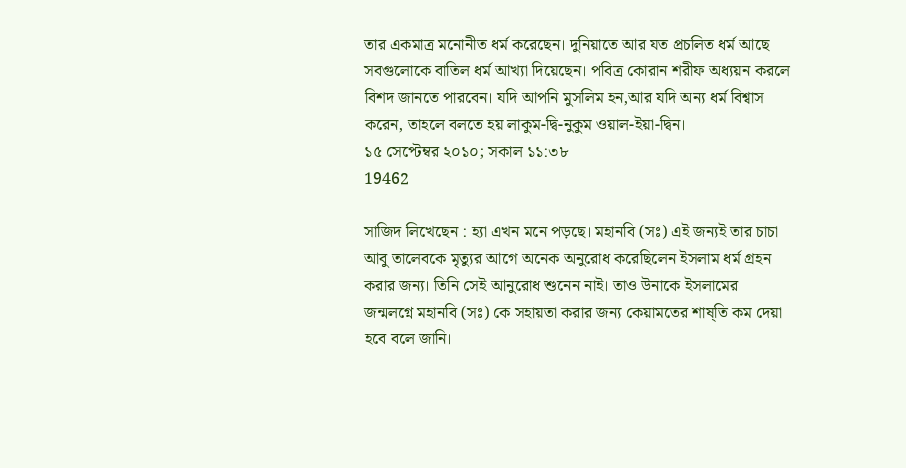তার একমাত্র মনোনীত ধর্ম করেছেন। দুনিয়াতে আর যত প্রচলিত ধর্ম আছে সবগুলোকে বাতিল ধর্ম আখ্যা দিয়েছেন। পবিত্র কোরান শরীফ অধ্যয়ন করলে বিশদ জানতে পারবেন। যদি আপনি মুসলিম হন,আর যদি অন্য ধর্ম বিশ্বাস করেন, তাহলে বলতে হয় লাকুম-দ্বি-নুকুম ওয়াল-ইয়া-দ্বিন।
১৫ সেপ্টেম্বর ২০১০; সকাল ১১:৩৮
19462

সাজিদ লিখেছেন : হ্যা এখন মনে পড়ছে। মহানবি (সঃ) এই জন্যই তার চাচা আবু তালেবকে মৃত্যুর আগে অনেক অনুরোধ করেছিলেন ইসলাম ধর্ম গ্রহন করার জন্য। তিনি সেই আনুরোধ শুনেন নাই। তাও উনাকে ইসলামের জন্মলগ্নে মহানবি (সঃ) কে সহায়তা করার জন্য কেয়ামতের শাষ্তি কম দেয়া হবে বলে জানি।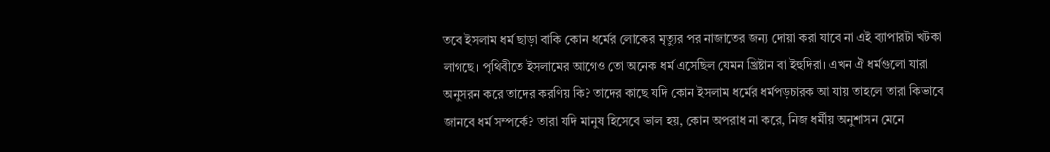তবে ইসলাম ধর্ম ছাড়া বাকি কোন ধর্মের লোকের মৃত্যুর পর নাজাতের জন্য দোয়া করা যাবে না এই ব্যাপারটা খটকা লাগছে। পৃথিবীতে ইসলামের আগেও তো অনেক ধর্ম এসেছিল যেমন খ্রিষ্টান বা ইহুদিরা। এখন ঐ ধর্মগুলো যারা অনুসরন করে তাদের করণিয় কি? তাদের কাছে যদি কোন ইসলাম ধর্মের ধর্মপড়চারক আ যায় তাহলে তারা কিভাবে জানবে ধর্ম সম্পর্কে? তারা যদি মানুষ হিসেবে ভাল হয়, কোন অপরাধ না করে, নিজ ধর্মীয় অনুশাসন মেনে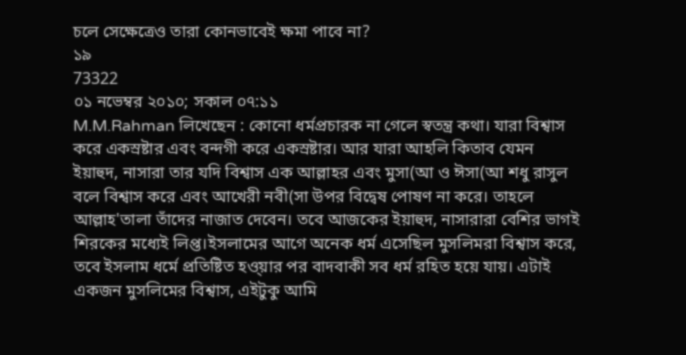চলে সেক্ষেত্রেও তারা কোনভাবেই ক্ষমা পাবে না?
১৯
73322
০১ নভেম্বর ২০১০; সকাল ০৭:১১
M.M.Rahman লিখেছেন : কোনো ধর্মপ্রচারক না গেলে স্বতন্ত্র কথা। যারা বিশ্বাস করে একস্রষ্টার এবং বন্দগী করে একস্রষ্টার। আর যারা আহলি কিতাব যেমন ইয়াহুদ, নাসারা তার যদি বিশ্বাস এক আল্লাহর এবং মুসা(আ ও ঈসা(আ শধু রাসুল বলে বিশ্বাস করে এবং আখেরী নবী(সা উপর বিদ্বেষ পোষণ না করে। তাহলে আল্লাহ'তালা তাঁদের নাজাত দেবেন। তবে আজকের ইয়াহুদ, নাসারারা বেশির ভাগই শিরকের মধ্যেই লিপ্ত।ইসলামের আগে অনেক ধর্ম এসেছিল মুসলিমরা বিশ্বাস করে, তবে ইসলাম ধর্মে প্রতিষ্টিত হও্য়ার পর বাদবাকী সব ধর্ম রহিত হয়ে যায়। এটাই একজন মুসলিমের বিশ্বাস, এইটুকু আমি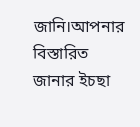জানি।আপনার বিস্তারিত জানার ইচছা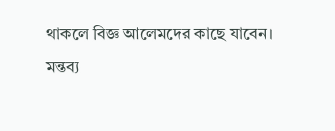থাকলে বিজ্ঞ আলেমদের কাছে যাবেন।
মন্তব্য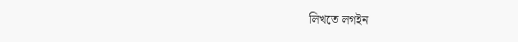লিখতে লগইন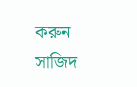করুন
সাজিদ